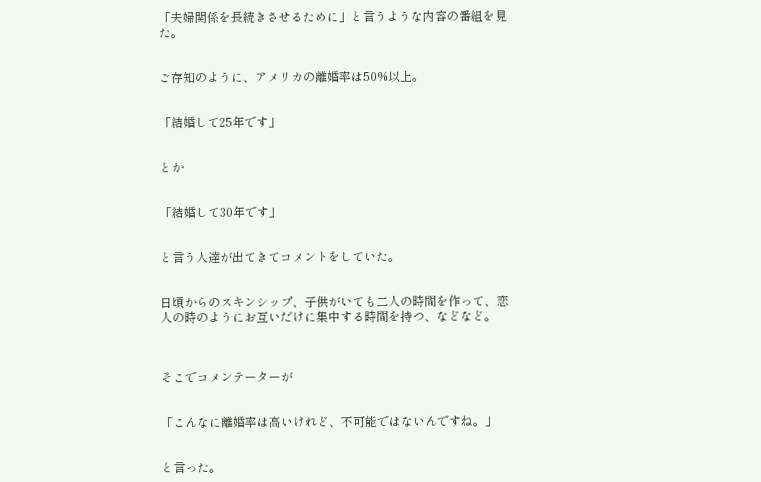「夫婦関係を長続きさせるために」と言うような内容の番組を見た。


ご存知のように、アメリカの離婚率は50%以上。


「結婚して25年です」


とか


「結婚して30年です」


と言う人達が出てきてコメントをしていた。


日頃からのスキンシップ、子供がいても二人の時間を作って、恋人の時のようにお互いだけに集中する時間を持つ、などなど。



そこでコメンテーターが


「こんなに離婚率は高いけれど、不可能ではないんですね。」


と言った。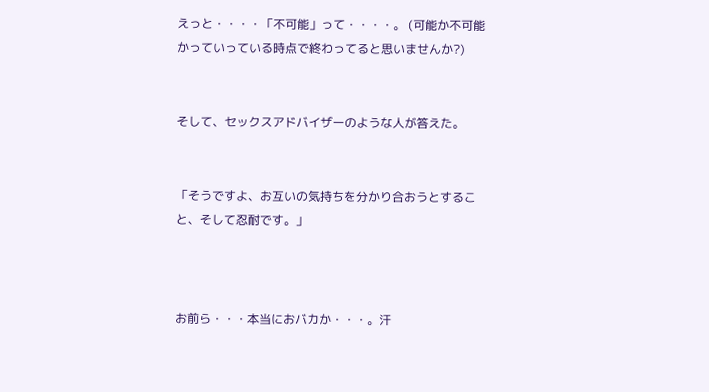えっと・・・・「不可能」って・・・・。 (可能か不可能かっていっている時点で終わってると思いませんか?)


そして、セックスアドバイザーのような人が答えた。


「そうですよ、お互いの気持ちを分かり合おうとすること、そして忍耐です。」



お前ら・・・本当におバカか・・・。汗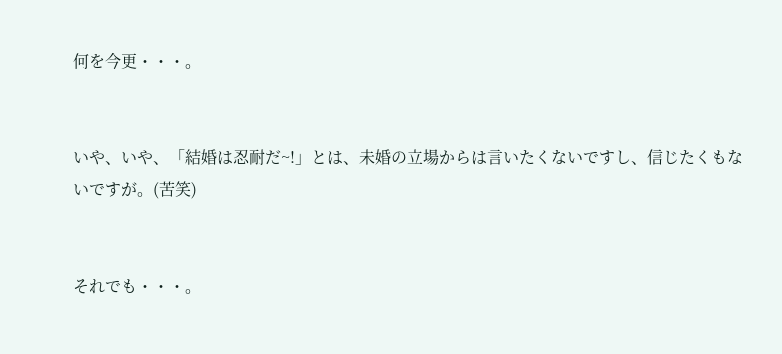何を今更・・・。


いや、いや、「結婚は忍耐だ~!」とは、未婚の立場からは言いたくないですし、信じたくもないですが。(苦笑)


それでも・・・。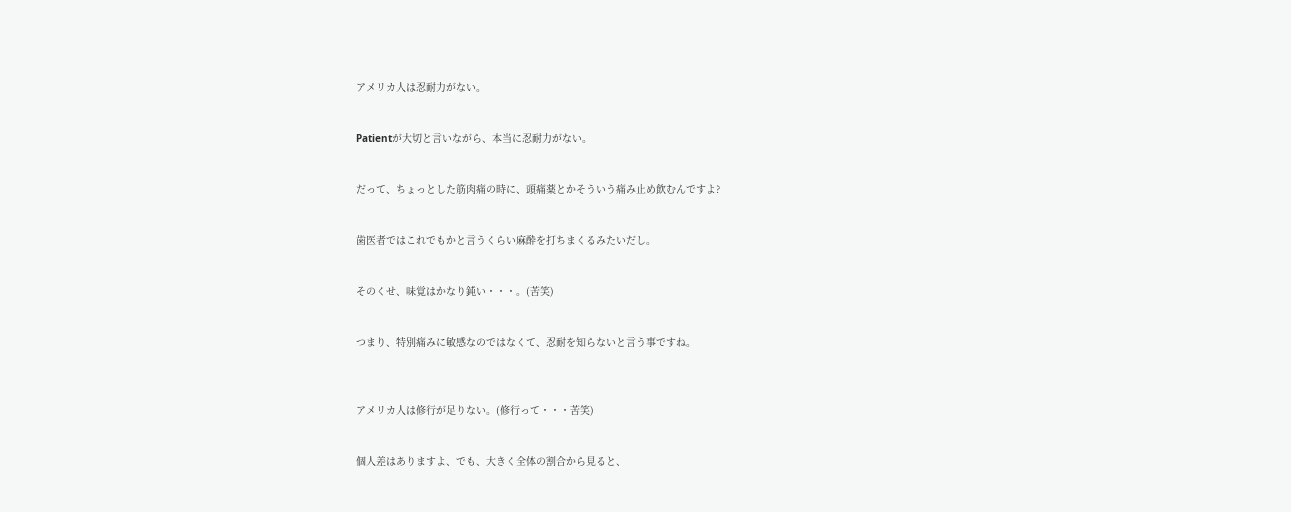アメリカ人は忍耐力がない。


Patientが大切と言いながら、本当に忍耐力がない。


だって、ちょっとした筋肉痛の時に、頭痛薬とかそういう痛み止め飲むんですよ?


歯医者ではこれでもかと言うくらい麻酔を打ちまくるみたいだし。


そのくせ、味覚はかなり鈍い・・・。(苦笑)


つまり、特別痛みに敏感なのではなくて、忍耐を知らないと言う事ですね。



アメリカ人は修行が足りない。(修行って・・・苦笑)


個人差はありますよ、でも、大きく全体の割合から見ると、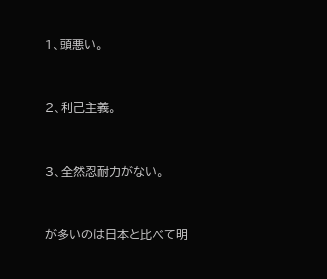1、頭悪い。


2、利己主義。


3、全然忍耐力がない。


が多いのは日本と比べて明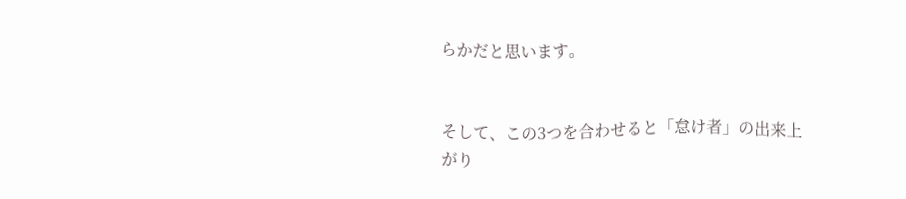らかだと思います。


そして、この3つを合わせると「怠け者」の出来上がり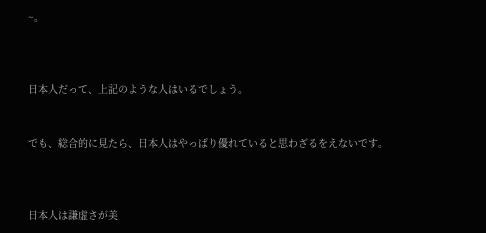~。



日本人だって、上記のような人はいるでしょう。


でも、総合的に見たら、日本人はやっぱり優れていると思わざるをえないです。



日本人は謙虚さが美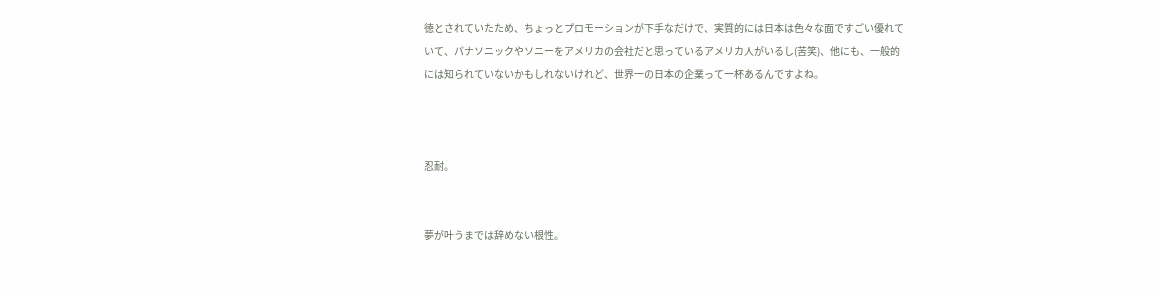徳とされていたため、ちょっとプロモーションが下手なだけで、実質的には日本は色々な面ですごい優れていて、パナソニックやソニーをアメリカの会社だと思っているアメリカ人がいるし(苦笑)、他にも、一般的には知られていないかもしれないけれど、世界一の日本の企業って一杯あるんですよね。



忍耐。


夢が叶うまでは辞めない根性。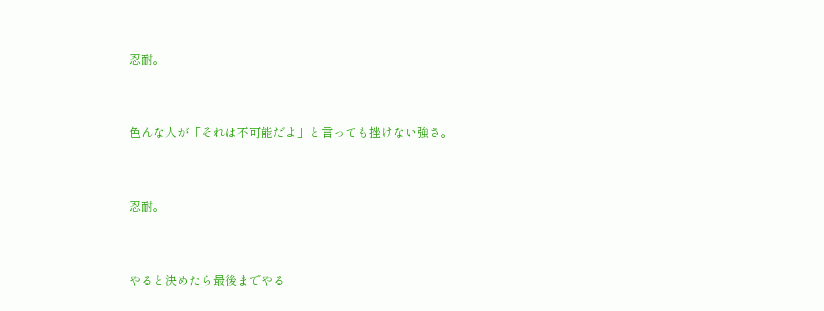忍耐。


色んな人が「それは不可能だよ」と言っても挫けない強さ。


忍耐。


やると決めたら最後までやる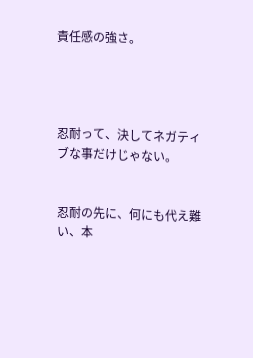責任感の強さ。




忍耐って、決してネガティブな事だけじゃない。


忍耐の先に、何にも代え難い、本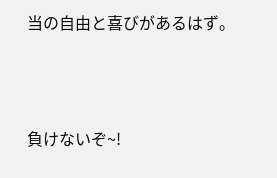当の自由と喜びがあるはず。



負けないぞ~!